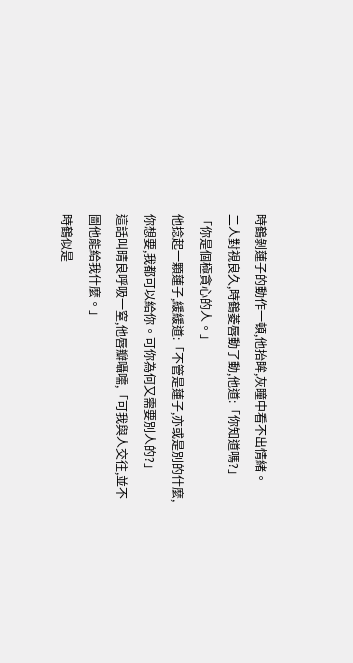時鶴剝蓮子的動作一頓,他抬眸,灰瞳中看不出情緒。
二人對視良久,時鶴菱唇動了動,他道:「你知道嗎?」
「你是個極貪心的人。」
他捻起一顆蓮子,緩緩道:「不管是蓮子,亦或是別的什麼,你想要,我都可以給你。可你為何又需要別人的?」
這話叫晴良呼吸一窒,他唇瓣囁嚅,「可我與人交往,並不圖他能給我什麼。」
時鶴似是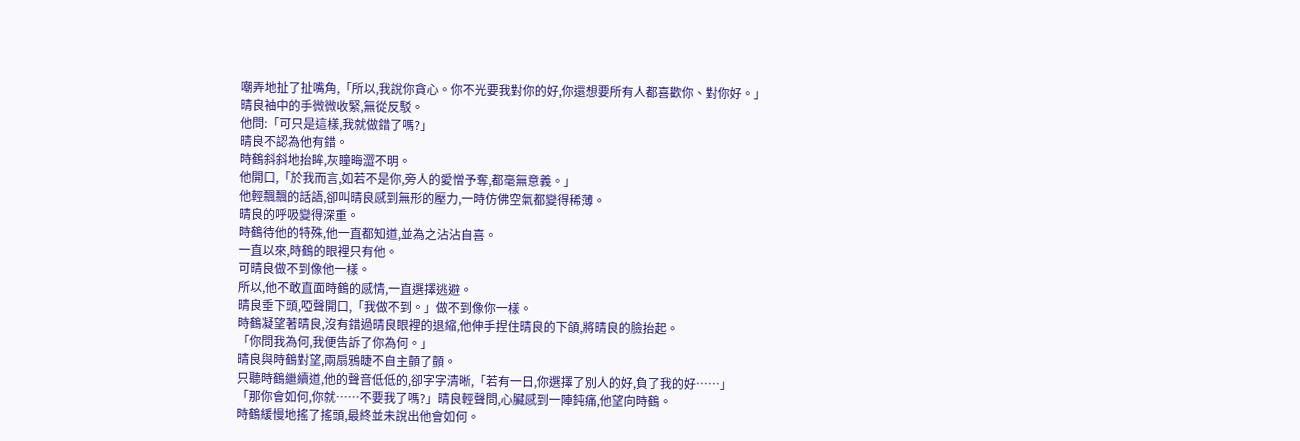嘲弄地扯了扯嘴角,「所以,我說你貪心。你不光要我對你的好,你還想要所有人都喜歡你、對你好。」
晴良袖中的手微微收緊,無從反駁。
他問:「可只是這樣,我就做錯了嗎?」
晴良不認為他有錯。
時鶴斜斜地抬眸,灰瞳晦澀不明。
他開口,「於我而言,如若不是你,旁人的愛憎予奪,都毫無意義。」
他輕飄飄的話語,卻叫晴良感到無形的壓力,一時仿佛空氣都變得稀薄。
晴良的呼吸變得深重。
時鶴待他的特殊,他一直都知道,並為之沾沾自喜。
一直以來,時鶴的眼裡只有他。
可晴良做不到像他一樣。
所以,他不敢直面時鶴的感情,一直選擇逃避。
晴良垂下頭,啞聲開口,「我做不到。」做不到像你一樣。
時鶴凝望著晴良,沒有錯過晴良眼裡的退縮,他伸手捏住晴良的下頜,將晴良的臉抬起。
「你問我為何,我便告訴了你為何。」
晴良與時鶴對望,兩扇鴉睫不自主顫了顫。
只聽時鶴繼續道,他的聲音低低的,卻字字清晰,「若有一日,你選擇了別人的好,負了我的好……」
「那你會如何,你就……不要我了嗎?」晴良輕聲問,心臟感到一陣鈍痛,他望向時鶴。
時鶴緩慢地搖了搖頭,最終並未說出他會如何。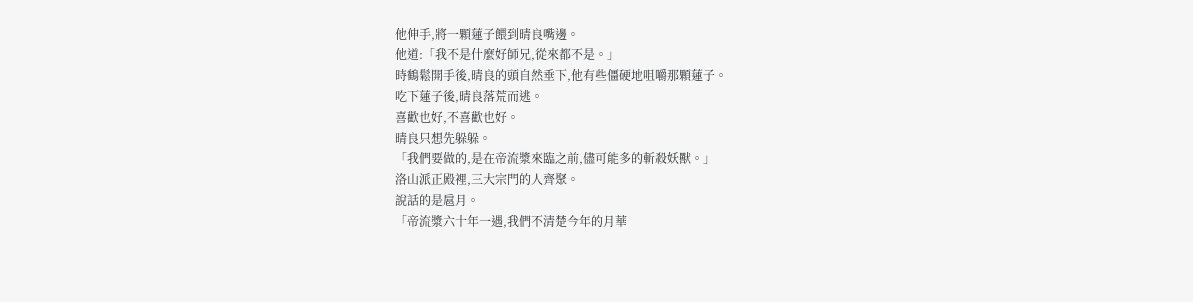他伸手,將一顆蓮子餵到晴良嘴邊。
他道:「我不是什麼好師兄,從來都不是。」
時鶴鬆開手後,晴良的頭自然垂下,他有些僵硬地咀嚼那顆蓮子。
吃下蓮子後,晴良落荒而逃。
喜歡也好,不喜歡也好。
晴良只想先躲躲。
「我們要做的,是在帝流漿來臨之前,儘可能多的斬殺妖獸。」
洛山派正殿裡,三大宗門的人齊聚。
說話的是扈月。
「帝流漿六十年一遇,我們不清楚今年的月華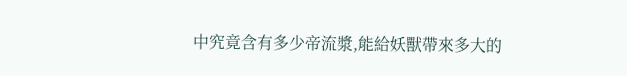中究竟含有多少帝流漿,能給妖獸帶來多大的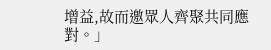增益,故而邀眾人齊聚共同應對。」